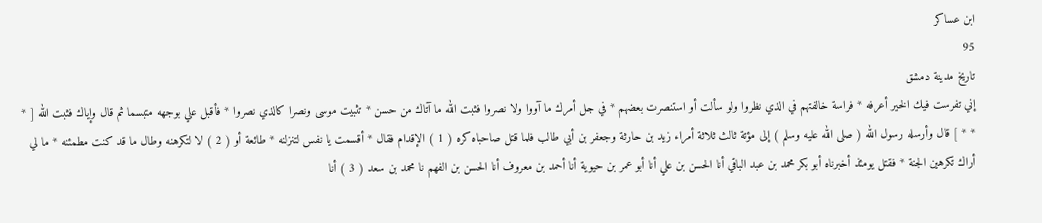ابن عساكر
95
تاريخ مدينة دمشق
إني تفرست فيك الخير أعرفه * فراسة خالفتهم في الذي نظروا ولو سألت أو استنصرت بعضهم * في جل أمرك ما آووا ولا نصروا فثبت الله ما آتاك من حسن * تثبيت موسى ونصرا كالذي نصروا * فأقبل علي بوجهه متبسما ثم قال وإياك فثبت الله [ * * * ] قال وأرسله رسول الله ( صلى الله عليه وسلم ) إلى مؤتة ثالث ثلاثة أمراء زيد بن حارثة وجعفر بن أبي طالب فلما قتل صاحباه كره ( 1 ) الإقدام فقال * أقسمت يا نفس لتنزلنه * طائعة أو ( 2 ) لا لتكرهنه وطال ما قد كنت مطمئنه * ما لي أراك تكرهين الجنة * فقتل يومئذ أخبرناه أبو بكر محمد بن عبد الباقي أنا الحسن بن علي أنا أبو عمر بن حيوية أنا أحمد بن معروف أنا الحسن بن الفهم نا محمد بن سعد ( 3 ) أنا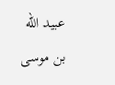عبيد الله بن موسى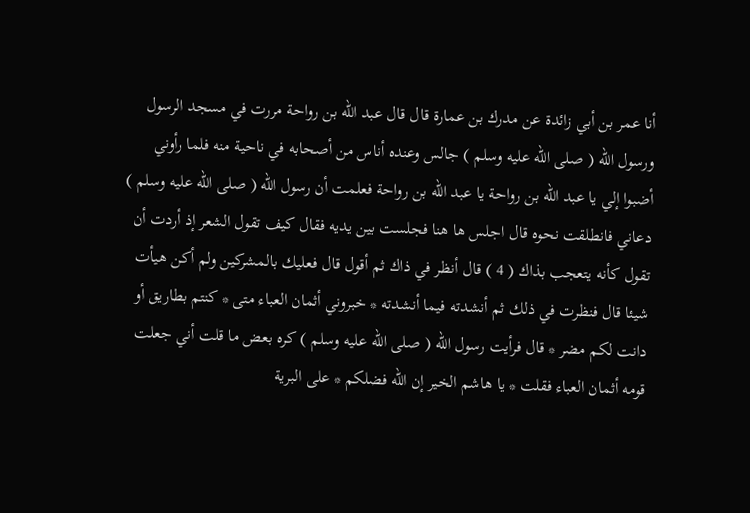أنا عمر بن أبي زائدة عن مدرك بن عمارة قال قال عبد الله بن رواحة مررت في مسجد الرسول ورسول الله ( صلى الله عليه وسلم ) جالس وعنده أناس من أصحابه في ناحية منه فلما رأوني أضبوا إلي يا عبد الله بن رواحة يا عبد الله بن رواحة فعلمت أن رسول الله ( صلى الله عليه وسلم ) دعاني فانطلقت نحوه قال اجلس ها هنا فجلست بين يديه فقال كيف تقول الشعر إذ أردت أن تقول كأنه يتعجب بذاك ( 4 ) قال أنظر في ذاك ثم أقول قال فعليك بالمشركين ولم أكن هيأت شيئا قال فنظرت في ذلك ثم أنشدته فيما أنشدته * خبروني أثمان العباء متى * كنتم بطاريق أو دانت لكم مضر * قال فرأيت رسول الله ( صلى الله عليه وسلم ) كره بعض ما قلت أني جعلت قومه أثمان العباء فقلت * يا هاشم الخير إن الله فضلكم * على البرية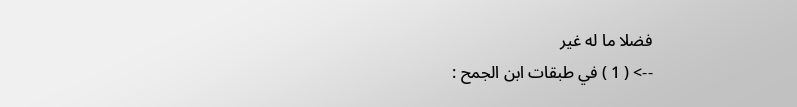فضلا ما له غير
--> ( 1 ) في طبقات ابن الجمح :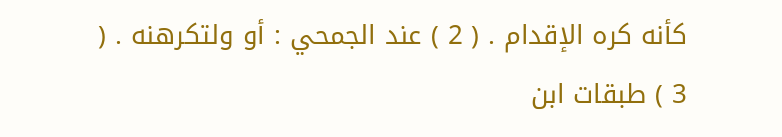كأنه كره الإقدام . ( 2 ) عند الجمحي : أو ولتكرهنه . ( 3 ) طبقات ابن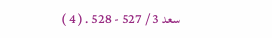سعد 3 / 527 - 528 . ( 4 )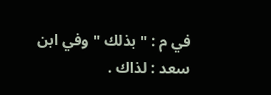في م : " بذلك " وفي ابن سعد : لذاك .